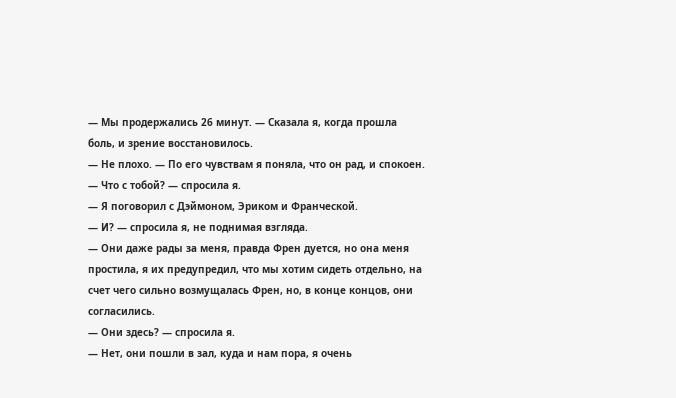— Мы продержались 26 минут. — Сказала я, когда прошла боль, и зрение восстановилось.
— Не плохо. — По его чувствам я поняла, что он рад, и спокоен.
— Что с тобой? — спросила я.
— Я поговорил с Дэймоном, Эриком и Франческой.
— И? — спросила я, не поднимая взгляда.
— Они даже рады за меня, правда Френ дуется, но она меня простила, я их предупредил, что мы хотим сидеть отдельно, на счет чего сильно возмущалась Френ, но, в конце концов, они согласились.
— Они здесь? — спросила я.
— Нет, они пошли в зал, куда и нам пора, я очень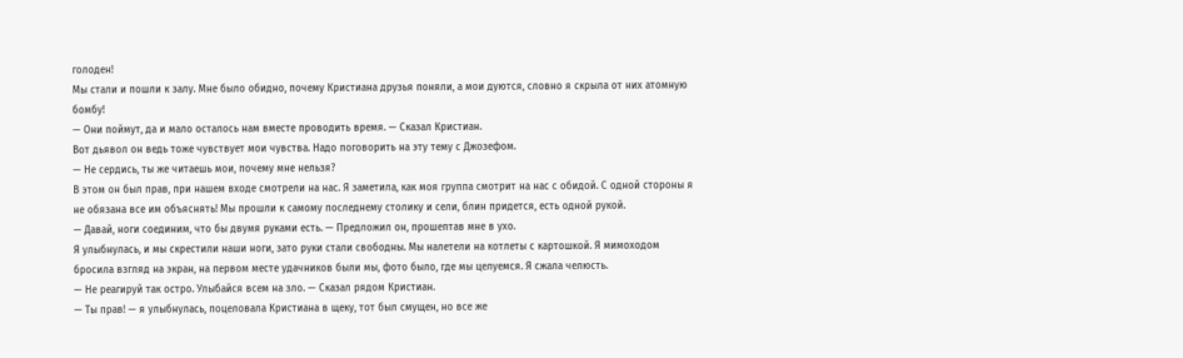голоден!
Мы стали и пошли к залу. Мне было обидно, почему Кристиана друзья поняли, а мои дуются, словно я скрыла от них атомную бомбу!
— Они поймут, да и мало осталось нам вместе проводить время. — Сказал Кристиан.
Вот дьявол он ведь тоже чувствует мои чувства. Надо поговорить на эту тему с Джозефом.
— Не сердись, ты же читаешь мои, почему мне нельзя?
В этом он был прав, при нашем входе смотрели на нас. Я заметила, как моя группа смотрит на нас с обидой. С одной стороны я не обязана все им объяснять! Мы прошли к самому последнему столику и сели, блин придется, есть одной рукой.
— Давай, ноги соединим, что бы двумя руками есть. — Предложил он, прошептав мне в ухо.
Я улыбнулась, и мы скрестили наши ноги, зато руки стали свободны. Мы налетели на котлеты с картошкой. Я мимоходом бросила взгляд на экран, на первом месте удачников были мы, фото было, где мы целуемся. Я сжала челюсть.
— Не реагируй так остро. Улыбайся всем на зло. — Сказал рядом Кристиан.
— Ты прав! — я улыбнулась, поцеловала Кристиана в щеку, тот был смущен, но все же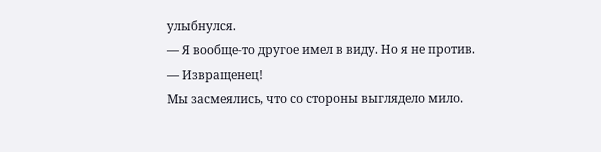улыбнулся.
— Я вообще-то другое имел в виду. Но я не против.
— Извращенец!
Мы засмеялись, что со стороны выглядело мило.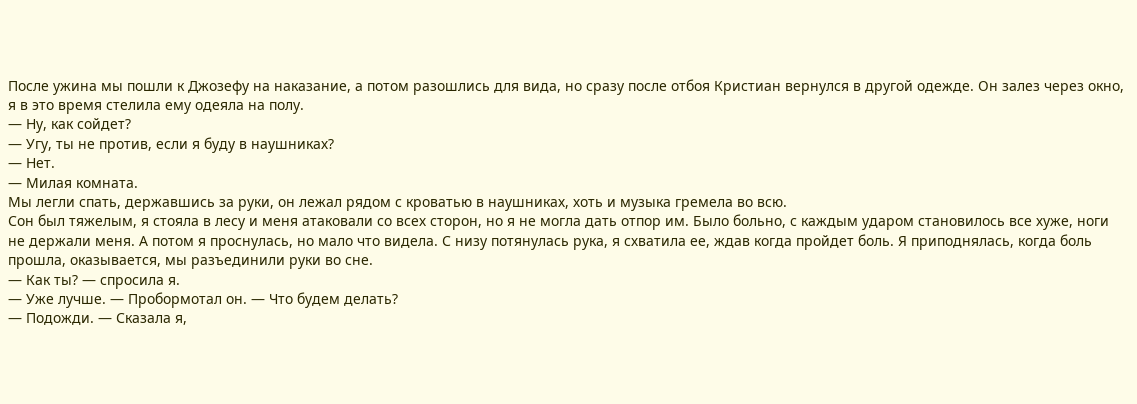После ужина мы пошли к Джозефу на наказание, а потом разошлись для вида, но сразу после отбоя Кристиан вернулся в другой одежде. Он залез через окно, я в это время стелила ему одеяла на полу.
— Ну, как сойдет?
— Угу, ты не против, если я буду в наушниках?
— Нет.
— Милая комната.
Мы легли спать, державшись за руки, он лежал рядом с кроватью в наушниках, хоть и музыка гремела во всю.
Сон был тяжелым, я стояла в лесу и меня атаковали со всех сторон, но я не могла дать отпор им. Было больно, с каждым ударом становилось все хуже, ноги не держали меня. А потом я проснулась, но мало что видела. С низу потянулась рука, я схватила ее, ждав когда пройдет боль. Я приподнялась, когда боль прошла, оказывается, мы разъединили руки во сне.
— Как ты? — спросила я.
— Уже лучше. — Пробормотал он. — Что будем делать?
— Подожди. — Сказала я,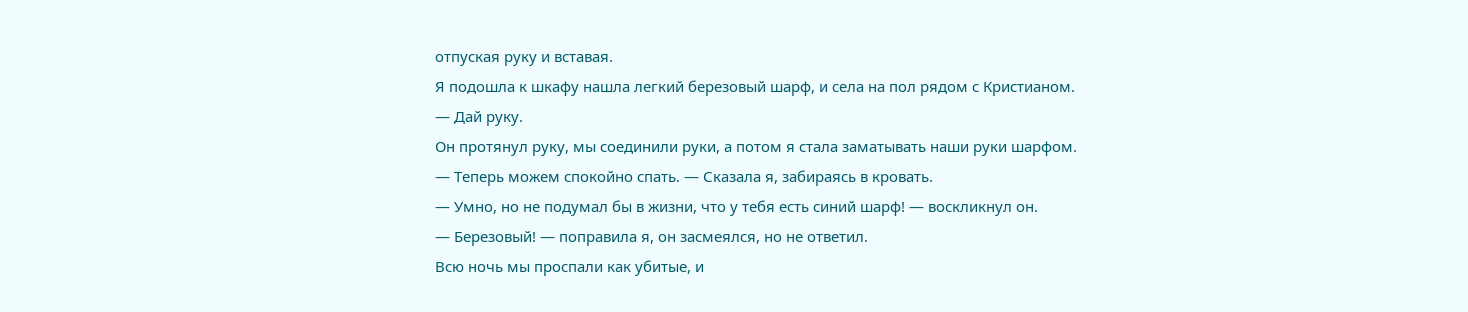отпуская руку и вставая.
Я подошла к шкафу нашла легкий березовый шарф, и села на пол рядом с Кристианом.
— Дай руку.
Он протянул руку, мы соединили руки, а потом я стала заматывать наши руки шарфом.
— Теперь можем спокойно спать. — Сказала я, забираясь в кровать.
— Умно, но не подумал бы в жизни, что у тебя есть синий шарф! — воскликнул он.
— Березовый! — поправила я, он засмеялся, но не ответил.
Всю ночь мы проспали как убитые, и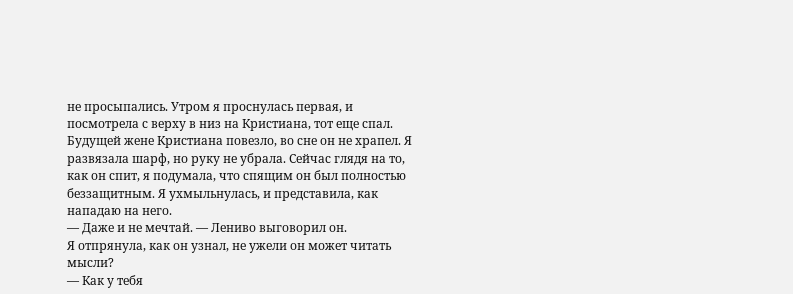не просыпались. Утром я проснулась первая, и посмотрела с верху в низ на Кристиана, тот еще спал. Будущей жене Кристиана повезло, во сне он не храпел. Я развязала шарф, но руку не убрала. Сейчас глядя на то, как он спит, я подумала, что спящим он был полностью беззащитным. Я ухмыльнулась, и представила, как нападаю на него.
— Даже и не мечтай. — Лениво выговорил он.
Я отпрянула, как он узнал, не ужели он может читать мысли?
— Как у тебя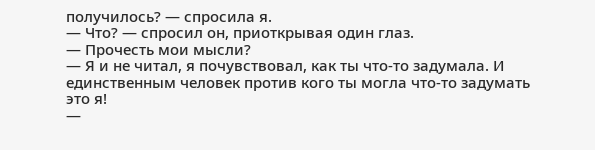получилось? — спросила я.
— Что? — спросил он, приоткрывая один глаз.
— Прочесть мои мысли?
— Я и не читал, я почувствовал, как ты что-то задумала. И единственным человек против кого ты могла что-то задумать это я!
—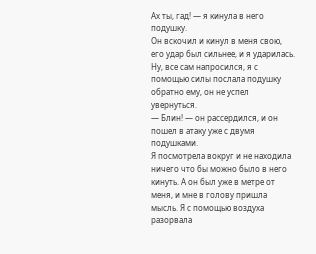Ах ты, гад! — я кинула в него подушку.
Он вскочил и кинул в меня свою, его удар был сильнее, и я ударилась. Ну, все сам напросился, я с помощью силы послала подушку обратно ему, он не успел увернуться.
— Блин! — он рассердился, и он пошел в атаку уже с двумя подушками.
Я посмотрела вокруг и не находила ничего что бы можно было в него кинуть. А он был уже в метре от меня, и мне в голову пришла мысль. Я с помощью воздуха разорвала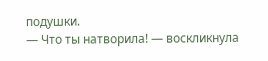подушки.
— Что ты натворила! — воскликнула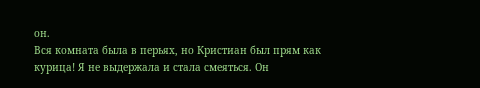он.
Вся комната была в перьях, но Кристиан был прям как курица! Я не выдержала и стала смеяться. Он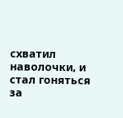схватил наволочки, и стал гоняться за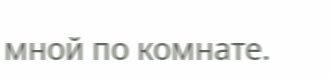мной по комнате.